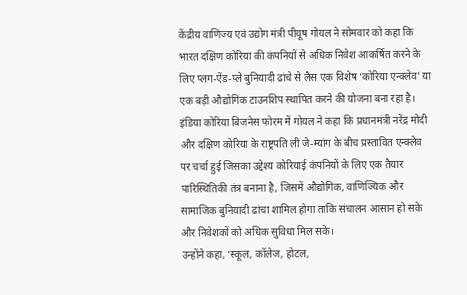केंद्रीय वाणिज्य एवं उद्योग मंत्री पीयूष गोयल ने सोमवार को कहा कि भारत दक्षिण कोरिया की कंपनियों से अधिक निवेश आकर्षित करने के लिए प्लग-ऐंड-प्ले बुनियादी ढांचे से लैस एक विशेष ‘कोरिया एन्क्लेव’ या एक बड़ी औद्योगिक टाउनशिप स्थापित करने की योजना बना रहा है।
इंडिया कोरिया बिजनेस फोरम में गोयल ने कहा कि प्रधानमंत्री नरेंद्र मोदी और दक्षिण कोरिया के राष्ट्रपति ली जे-म्यांग के बीच प्रस्तावित एन्क्लेव पर चर्चा हुई जिसका उद्देश्य कोरियाई कंपनियों के लिए एक तैयार पारिस्थितिकी तंत्र बनाना है, जिसमें औद्योगिक, वाणिज्यिक और सामाजिक बुनियादी ढांचा शामिल होगा ताकि संचालन आसान हो सके और निवेशकों को अधिक सुविधा मिल सके।
उन्होंने कहा, ‘स्कूल, कॉलेज, होटल,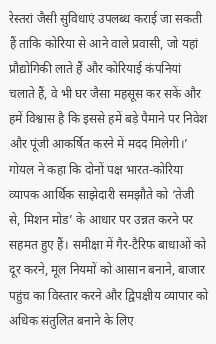रेस्तरां जैसी सुविधाएं उपलब्ध कराई जा सकती हैं ताकि कोरिया से आने वाले प्रवासी, जो यहां प्रौद्योगिकी लाते हैं और कोरियाई कंपनियां चलाते हैं, वे भी घर जैसा महसूस कर सकें और हमें विश्वास है कि इससे हमें बड़े पैमाने पर निवेश और पूंजी आकर्षित करने में मदद मिलेगी।’
गोयल ने कहा कि दोनों पक्ष भारत-कोरिया व्यापक आर्थिक साझेदारी समझौते को ‘तेजी से, मिशन मोड’ के आधार पर उन्नत करने पर सहमत हुए हैं। समीक्षा में गैर-टैरिफ बाधाओं को दूर करने, मूल नियमों को आसान बनाने, बाजार पहुंच का विस्तार करने और द्विपक्षीय व्यापार को अधिक संतुलित बनाने के लिए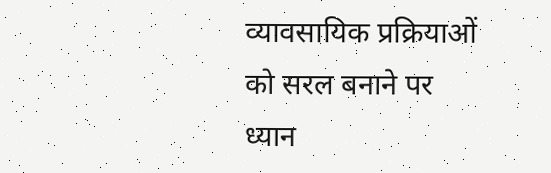व्यावसायिक प्रक्रियाओं को सरल बनाने पर ध्यान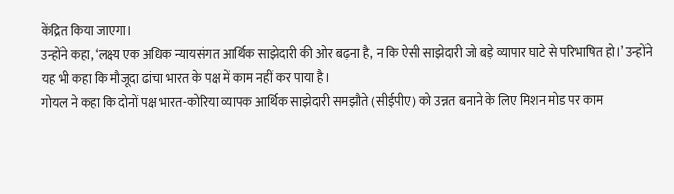केंद्रित किया जाएगा।
उन्होंने कहा, ‘लक्ष्य एक अधिक न्यायसंगत आर्थिक साझेदारी की ओर बढ़ना है, न कि ऐसी साझेदारी जो बड़े व्यापार घाटे से परिभाषित हो।’ उन्होंने यह भी कहा कि मौजूदा ढांचा भारत के पक्ष में काम नहीं कर पाया है।
गोयल ने कहा कि दोनों पक्ष भारत-कोरिया व्यापक आर्थिक साझेदारी समझौते (सीईपीए) को उन्नत बनाने के लिए मिशन मोड पर काम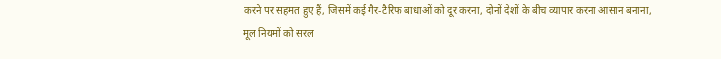करने पर सहमत हुए हैं, जिसमें कई गैर-टैरिफ बाधाओं को दूर करना, दोनों देशों के बीच व्यापार करना आसान बनाना, मूल नियमों को सरल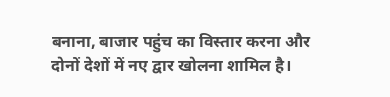बनाना, बाजार पहुंच का विस्तार करना और दोनों देशों में नए द्वार खोलना शामिल है।